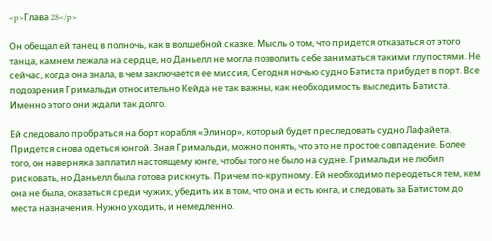<p>Глава 28</p>

Он обещал ей танец в полночь, как в волшебной сказке. Мысль о том, что придется отказаться от этого танца, камнем лежала на сердце, но Даньелл не могла позволить себе заниматься такими глупостями. Не сейчас, когда она знала, в чем заключается ее миссия, Сегодня ночью судно Батиста прибудет в порт. Все подозрения Гримальди относительно Кейда не так важны, как необходимость выследить Батиста. Именно этого они ждали так долго.

Ей следовало пробраться на борт корабля «Элинор», который будет преследовать судно Лафайета. Придется снова одеться юнгой. Зная Гримальди, можно понять, что это не простое совпадение. Более того, он наверняка заплатил настоящему юнге, чтобы того не было на судне. Гримальди не любил рисковать, но Даньелл была готова рискнуть. Причем по-крупному. Ей необходимо переодеться тем, кем она не была, оказаться среди чужих, убедить их в том, что она и есть юнга, и следовать за Батистом до места назначения. Нужно уходить, и немедленно.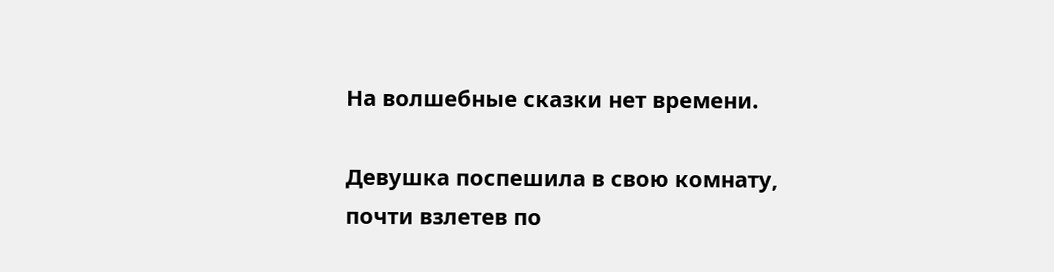На волшебные сказки нет времени.

Девушка поспешила в свою комнату, почти взлетев по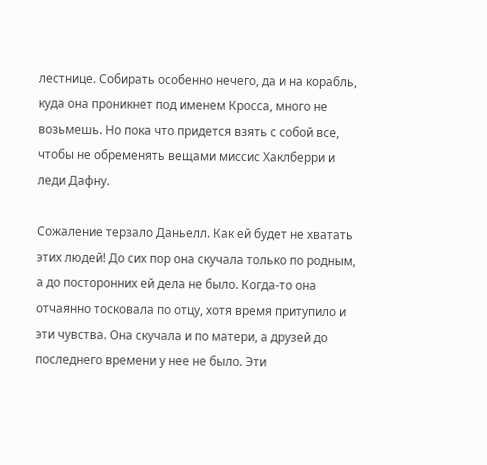лестнице. Собирать особенно нечего, да и на корабль, куда она проникнет под именем Кросса, много не возьмешь. Но пока что придется взять с собой все, чтобы не обременять вещами миссис Хаклберри и леди Дафну.

Сожаление терзало Даньелл. Как ей будет не хватать этих людей! До сих пор она скучала только по родным, а до посторонних ей дела не было. Когда-то она отчаянно тосковала по отцу, хотя время притупило и эти чувства. Она скучала и по матери, а друзей до последнего времени у нее не было. Эти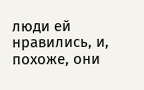люди ей нравились, и, похоже, они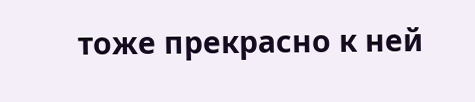тоже прекрасно к ней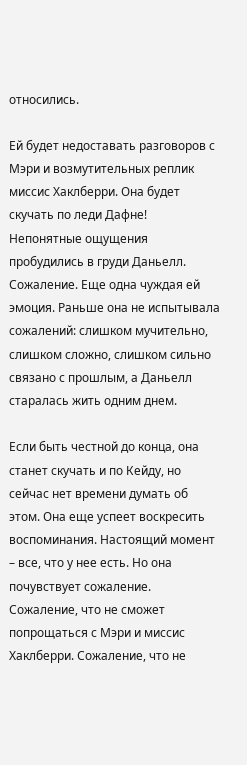относились.

Ей будет недоставать разговоров с Мэри и возмутительных реплик миссис Хаклберри. Она будет скучать по леди Дафне! Непонятные ощущения пробудились в груди Даньелл. Сожаление. Еще одна чуждая ей эмоция. Раньше она не испытывала сожалений: слишком мучительно, слишком сложно, слишком сильно связано с прошлым, а Даньелл старалась жить одним днем.

Если быть честной до конца, она станет скучать и по Кейду, но сейчас нет времени думать об этом. Она еще успеет воскресить воспоминания. Настоящий момент – все, что у нее есть. Но она почувствует сожаление. Сожаление, что не сможет попрощаться с Мэри и миссис Хаклберри. Сожаление, что не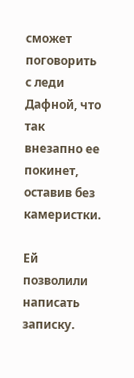сможет поговорить с леди Дафной, что так внезапно ее покинет, оставив без камеристки.

Ей позволили написать записку.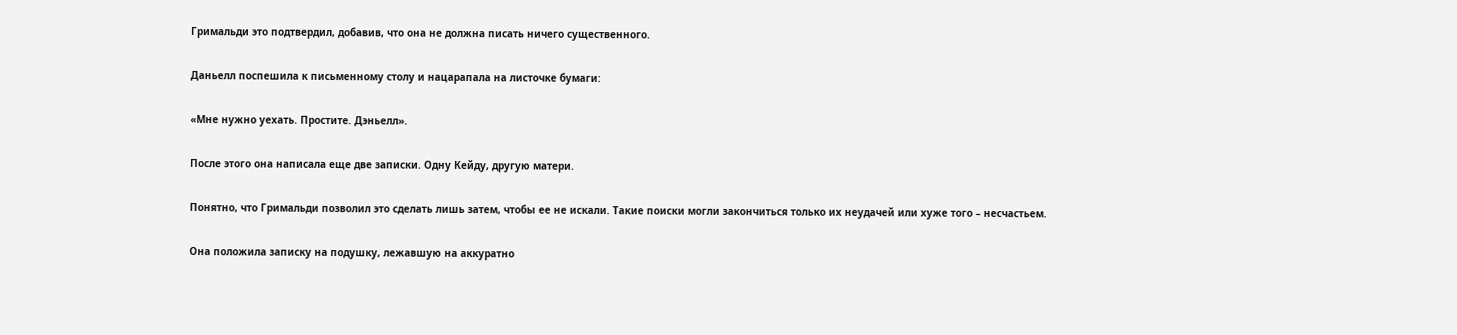Гримальди это подтвердил, добавив, что она не должна писать ничего существенного.

Даньелл поспешила к письменному столу и нацарапала на листочке бумаги:

«Мне нужно уехать. Простите. Дэньелл».

После этого она написала еще две записки. Одну Кейду, другую матери.

Понятно, что Гримальди позволил это сделать лишь затем, чтобы ее не искали. Такие поиски могли закончиться только их неудачей или хуже того – несчастьем.

Она положила записку на подушку, лежавшую на аккуратно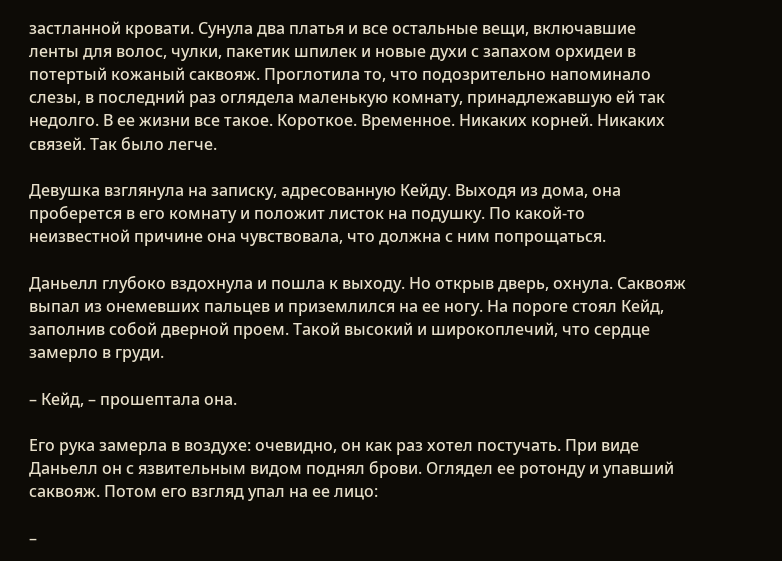застланной кровати. Сунула два платья и все остальные вещи, включавшие ленты для волос, чулки, пакетик шпилек и новые духи с запахом орхидеи в потертый кожаный саквояж. Проглотила то, что подозрительно напоминало слезы, в последний раз оглядела маленькую комнату, принадлежавшую ей так недолго. В ее жизни все такое. Короткое. Временное. Никаких корней. Никаких связей. Так было легче.

Девушка взглянула на записку, адресованную Кейду. Выходя из дома, она проберется в его комнату и положит листок на подушку. По какой-то неизвестной причине она чувствовала, что должна с ним попрощаться.

Даньелл глубоко вздохнула и пошла к выходу. Но открыв дверь, охнула. Саквояж выпал из онемевших пальцев и приземлился на ее ногу. На пороге стоял Кейд, заполнив собой дверной проем. Такой высокий и широкоплечий, что сердце замерло в груди.

– Кейд, – прошептала она.

Его рука замерла в воздухе: очевидно, он как раз хотел постучать. При виде Даньелл он с язвительным видом поднял брови. Оглядел ее ротонду и упавший саквояж. Потом его взгляд упал на ее лицо:

–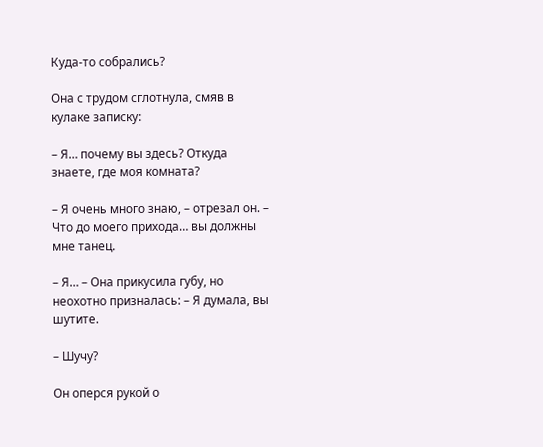Куда-то собрались?

Она с трудом сглотнула, смяв в кулаке записку:

– Я… почему вы здесь? Откуда знаете, где моя комната?

– Я очень много знаю, – отрезал он. – Что до моего прихода… вы должны мне танец.

– Я… – Она прикусила губу, но неохотно призналась: – Я думала, вы шутите.

– Шучу?

Он оперся рукой о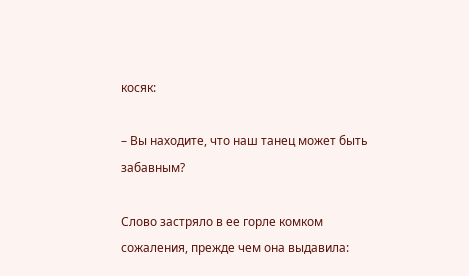косяк:

– Вы находите, что наш танец может быть забавным?

Слово застряло в ее горле комком сожаления, прежде чем она выдавила: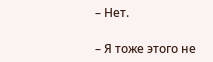– Нет.

– Я тоже этого не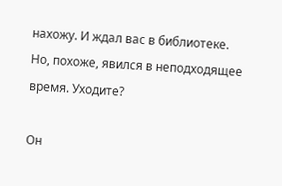нахожу. И ждал вас в библиотеке. Но, похоже, явился в неподходящее время. Уходите?

Он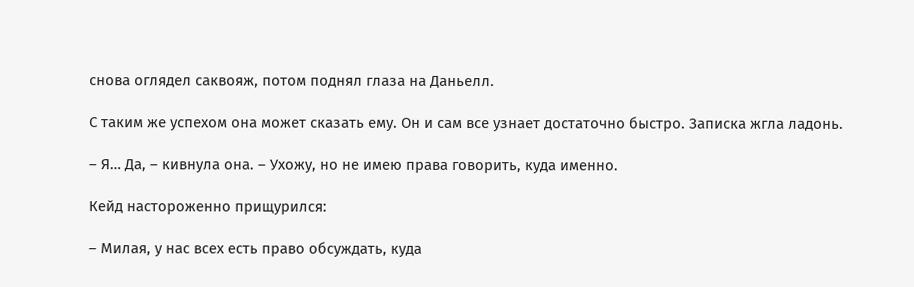снова оглядел саквояж, потом поднял глаза на Даньелл.

С таким же успехом она может сказать ему. Он и сам все узнает достаточно быстро. Записка жгла ладонь.

– Я… Да, – кивнула она. – Ухожу, но не имею права говорить, куда именно.

Кейд настороженно прищурился:

– Милая, у нас всех есть право обсуждать, куда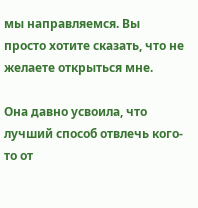мы направляемся. Вы просто хотите сказать, что не желаете открыться мне.

Она давно усвоила, что лучший способ отвлечь кого-то от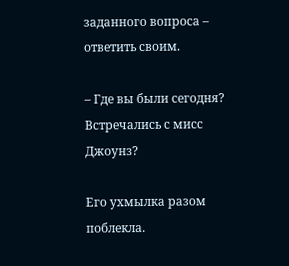заданного вопроса – ответить своим.

– Где вы были сегодня? Встречались с мисс Джоунз?

Его ухмылка разом поблекла.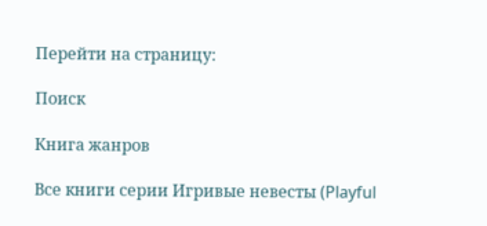Перейти на страницу:

Поиск

Книга жанров

Все книги серии Игривые невесты (Playful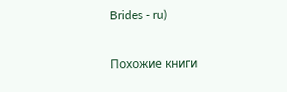Brides - ru)

Похожие книги